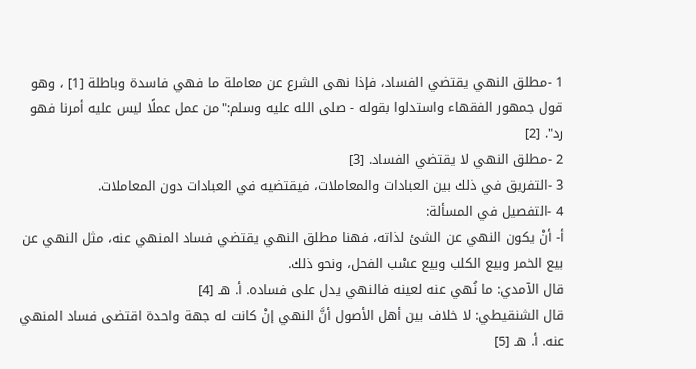1 -مطلق النهي يقتضي الفساد، فإذا نهى الشرع عن معاملة ما فهي فاسدة وباطلة [1] ، وهو قول جمهور الفقهاء واستدلوا بقوله - صلى الله عليه وسلم:"من عمل عملًا ليس عليه أمرنا فهو رد". [2]
2 -مطلق النهي لا يقتضي الفساد. [3]
3 -التفريق في ذلك بين العبادات والمعاملات، فيقتضيه في العبادات دون المعاملات.
4 -التفصيل في المسألة:
أ- أنْ يكون النهي عن الشئ لذاته، فهنا مطلق النهي يقتضي فساد المنهي عنه، مثل النهي عن بيع الخمر وبيع الكلب وبيع عسْب الفحل، ونحو ذلك.
قال الآمدي: ما نُهي عنه لعينه فالنهي يدل على فساده. أ. هـ [4]
قال الشنقيطي: لا خلاف بين أهل الأصول أنَّ النهي إنْ كانت له جهة واحدة اقتضى فساد المنهي عنه. أ. هـ [5]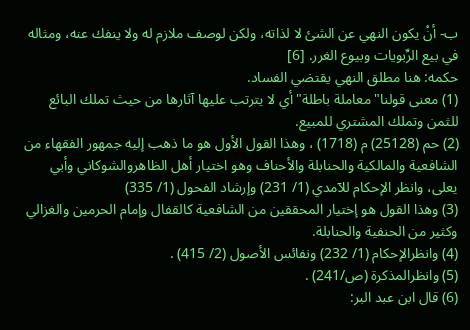ب- أنْ يكون النهي عن الشئ لا لذاته، ولكن لوصف ملازم له ولا ينفك عنه، ومثاله في بيع الرِّبويات وبيوع الغرر. [6]
حكمه: هنا مطلق النهي يقتضي الفساد.
(1) معنى قولنا"معاملة باطلة"أي لا يترتب عليها آثارها من حيث تملك البائع للثمن وتملك المشتري للمبيع.
(2) حم (25128) م (1718) ، وهذا القول الأول هو ما ذهب إليه جمهور الفقهاء من الشافعية والمالكية والحنابلة والأحناف وهو اختيار أهل الظاهروالشوكاني وأبي يعلى، وانظر الإحكام للآمدي (1/ 231) وإرشاد الفحول (1/ 335)
(3) وهذا القول هو إختيار المحققين من الشافعية كالقفال وإمام الحرمين والغزالي وكثير من الحنفية والحنابلة.
(4) وانظرالإحكام (1/ 232) ونفائس الأصول (2/ 415) .
(5) وانظرالمذكرة (ص/241) .
(6) قال ابن عبد البر: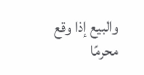والبيع إذا وقع محرمًا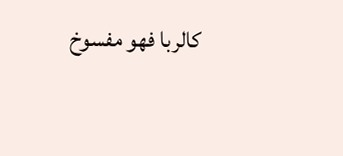كالربا فهو مفسوخ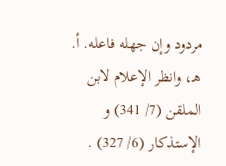مردود وإن جهله فاعله. أ. هـ، وانظر الإعلام لابن الملقن (7/ 341) و الإستذكار (6/ 327) .